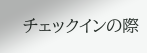チェックインの際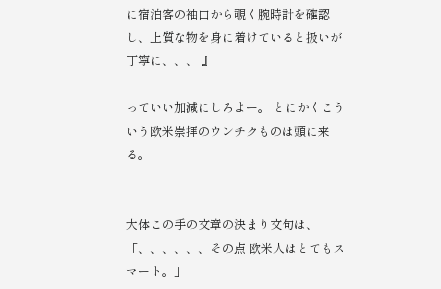に宿泊客の袖口から覗く腕時計を確認し、上質な物を身に着けていると扱いが丁寧に、、、 』

っていい加減にしろよー。 とにかくこういう欧米崇拝のウンチクものは頭に来る。


大体この手の文章の決まり文句は、
「、、、、、、その点 欧米人はとてもスマート。」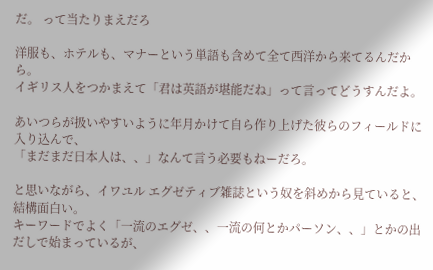だ。 って当たりまえだろ

洋服も、ホテルも、マナーという単語も含めて全て西洋から来てるんだから。
イギリス人をつかまえて「君は英語が堪能だね」って言ってどうすんだよ。

あいつらが扱いやすいように年月かけて自ら作り上げた彼らのフィールドに入り込んで、
「まだまだ日本人は、、」なんて言う必要もねーだろ。

と思いながら、イワユル エグゼティブ雑誌という奴を斜めから見ていると、結構面白い。
キーワードでよく「一流のエグゼ、、一流の何とかパーソン、、」とかの出だしで始まっているが、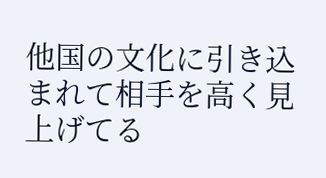他国の文化に引き込まれて相手を高く見上げてる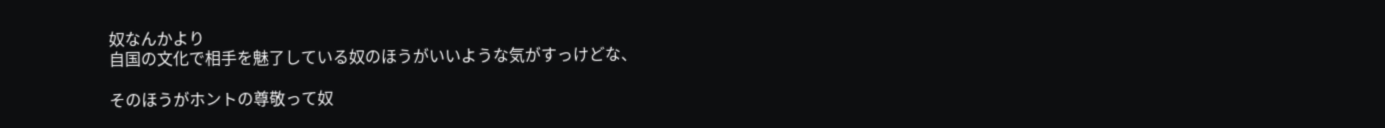奴なんかより
自国の文化で相手を魅了している奴のほうがいいような気がすっけどな、

そのほうがホントの尊敬って奴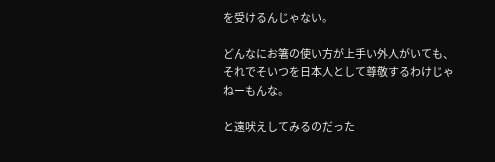を受けるんじゃない。

どんなにお箸の使い方が上手い外人がいても、それでそいつを日本人として尊敬するわけじゃねーもんな。

と遠吠えしてみるのだった